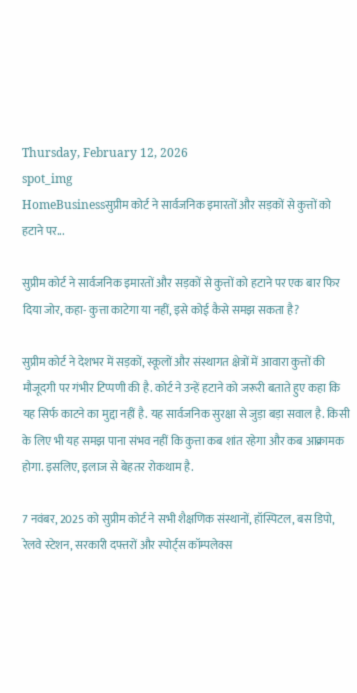Thursday, February 12, 2026
spot_img
HomeBusinessसुप्रीम कोर्ट ने सार्वजनिक इमारतों और सड़कों से कुत्तों को हटाने पर...

सुप्रीम कोर्ट ने सार्वजनिक इमारतों और सड़कों से कुत्तों को हटाने पर एक बार फिर दिया जोर, कहा- कुत्ता काटेगा या नहीं, इसे कोई कैसे समझ सकता है?

सुप्रीम कोर्ट ने देशभर में सड़कों, स्कूलों और संस्थागत क्षेत्रों में आवारा कुत्तों की मौजूदगी पर गंभीर टिप्पणी की है. कोर्ट ने उन्हें हटाने को जरूरी बताते हुए कहा कि यह सिर्फ काटने का मुद्दा नहीं है. यह सार्वजनिक सुरक्षा से जुड़ा बड़ा सवाल है. किसी के लिए भी यह समझ पाना संभव नहीं कि कुत्ता कब शांत रहेगा और कब आक्रामक होगा. इसलिए, इलाज से बेहतर रोकथाम है.

7 नवंबर, 2025 को सुप्रीम कोर्ट ने सभी शैक्षणिक संस्थानों, हॉस्पिटल, बस डिपो, रेलवे स्टेशन, सरकारी दफ्तरों और स्पोर्ट्स कॉम्पलेक्स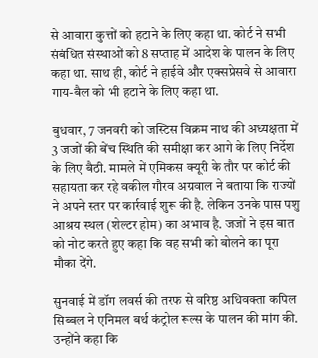से आवारा कुत्तों को हटाने के लिए कहा था. कोर्ट ने सभी संबंधित संस्थाओं को 8 सप्ताह में आदेश के पालन के लिए कहा था. साथ ही, कोर्ट ने हाईवे और एक्सप्रेसवे से आवारा गाय-बैल को भी हटाने के लिए कहा था.

बुधवार, 7 जनवरी को जस्टिस विक्रम नाथ की अध्यक्षता में 3 जजों की बेंच स्थिति की समीक्षा कर आगे के लिए निर्देश के लिए बैठी. मामले में एमिकस क्यूरी के तौर पर कोर्ट की सहायता कर रहे वकील गौरव अग्रवाल ने बताया कि राज्यों ने अपने स्तर पर कार्रवाई शुरू की है. लेकिन उनके पास पशु आश्रय स्थल (शेल्टर होम) का अभाव है. जजों ने इस बात को नोट करते हुए कहा कि वह सभी को बोलने का पूरा मौका देंगे.

सुनवाई में डॉग लवर्स की तरफ से वरिष्ठ अधिवक्ता कपिल सिब्बल ने एनिमल बर्थ कंट्रोल रूल्स के पालन की मांग की. उन्होंने कहा कि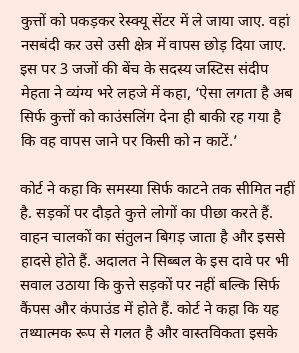कुत्तों को पकड़कर रेस्क्यू सेंटर में ले जाया जाए. वहां नसबंदी कर उसे उसी क्षेत्र में वापस छोड़ दिया जाए. इस पर 3 जजों की बेंच के सदस्य जस्टिस संदीप मेहता ने व्यंग्य भरे लहजे में कहा, ‘ऐसा लगता है अब सिर्फ कुत्तों को काउंसलिंग देना ही बाकी रह गया है कि वह वापस जाने पर किसी को न काटें.’

कोर्ट ने कहा कि समस्या सिर्फ काटने तक सीमित नहीं है. सड़कों पर दौड़ते कुत्ते लोगों का पीछा करते हैं. वाहन चालकों का संतुलन बिगड़ जाता है और इससे हादसे होते हैं. अदालत ने सिब्बल के इस दावे पर भी सवाल उठाया कि कुत्ते सड़कों पर नहीं बल्कि सिर्फ कैंपस और कंपाउंड में होते हैं. कोर्ट ने कहा कि यह तथ्यात्मक रूप से गलत है और वास्तविकता इसके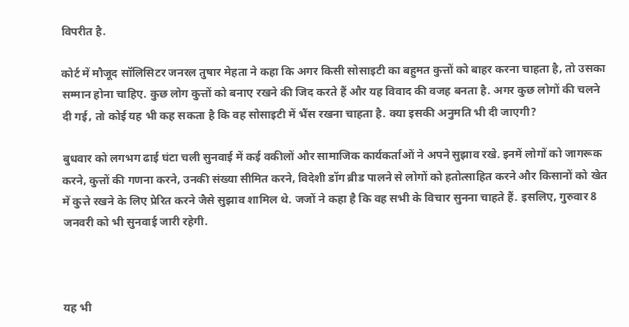विपरीत है.

कोर्ट में मौजूद सॉलिसिटर जनरल तुषार मेहता ने कहा कि अगर किसी सोसाइटी का बहुमत कुत्तों को बाहर करना चाहता है, तो उसका सम्मान होना चाहिए. कुछ लोग कुत्तों को बनाए रखने की जिद करते हैं और यह विवाद की वजह बनता है. अगर कुछ लोगों की चलने दी गई, तो कोई यह भी कह सकता है कि वह सोसाइटी में भैंस रखना चाहता है. क्या इसकी अनुमति भी दी जाएगी?

बुधवार को लगभग ढाई घंटा चली सुनवाई में कई वकीलों और सामाजिक कार्यकर्ताओं ने अपने सुझाव रखे. इनमें लोगों को जागरूक करने, कुत्तों की गणना करने, उनकी संख्या सीमित करने, विदेशी डॉग ब्रीड पालने से लोगों को हतोत्साहित करने और किसानों को खेत में कुत्ते रखने के लिए प्रेरित करने जैसे सुझाव शामिल थे. जजों ने कहा है कि वह सभी के विचार सुनना चाहते हैं. इसलिए, गुरुवार 8 जनवरी को भी सुनवाई जारी रहेगी.



यह भी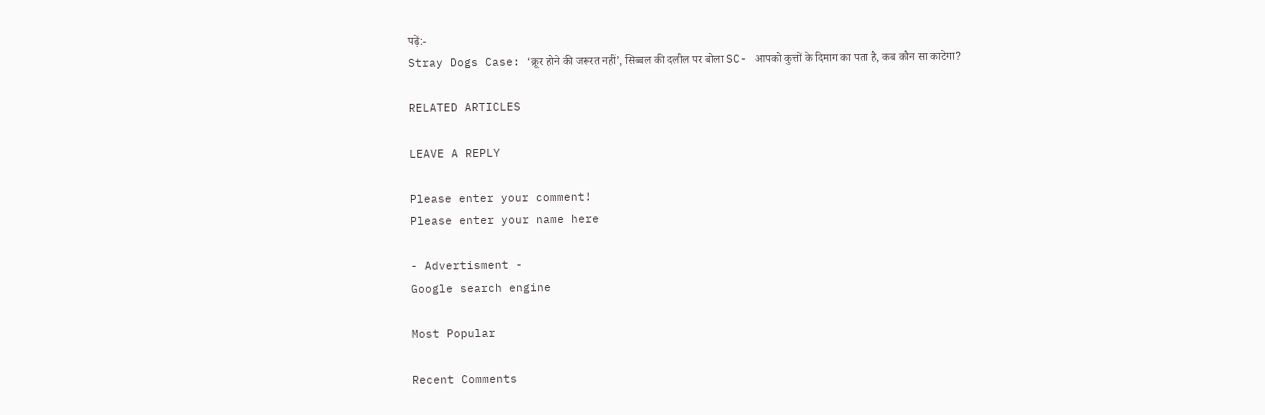पढ़ें:-
Stray Dogs Case: ‘क्रूर होने की जरूरत नहीं’, सिब्बल की दलील पर बोला SC- आपको कुत्तों के दिमाग का पता है, कब कौन सा काटेगा?

RELATED ARTICLES

LEAVE A REPLY

Please enter your comment!
Please enter your name here

- Advertisment -
Google search engine

Most Popular

Recent Comments